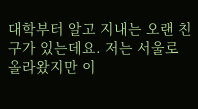대학부터 알고 지내는 오랜 친구가 있는데요. 저는 서울로 올라왔지만 이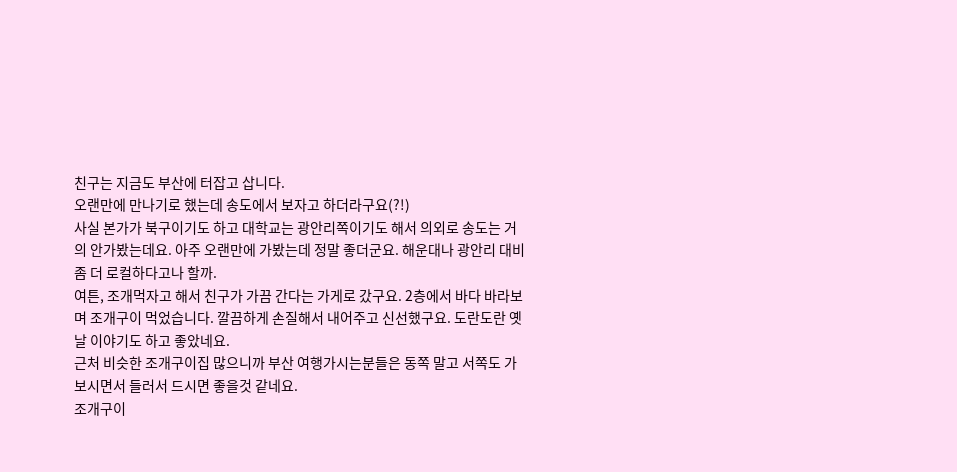친구는 지금도 부산에 터잡고 삽니다.
오랜만에 만나기로 했는데 송도에서 보자고 하더라구요(?!)
사실 본가가 북구이기도 하고 대학교는 광안리쪽이기도 해서 의외로 송도는 거의 안가봤는데요. 아주 오랜만에 가봤는데 정말 좋더군요. 해운대나 광안리 대비 좀 더 로컬하다고나 할까.
여튼, 조개먹자고 해서 친구가 가끔 간다는 가게로 갔구요. 2층에서 바다 바라보며 조개구이 먹었습니다. 깔끔하게 손질해서 내어주고 신선했구요. 도란도란 옛날 이야기도 하고 좋았네요.
근처 비슷한 조개구이집 많으니까 부산 여행가시는분들은 동쪽 말고 서쪽도 가보시면서 들러서 드시면 좋을것 같네요.
조개구이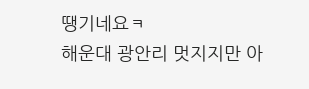땡기네요ㅋ
해운대 광안리 멋지지만 아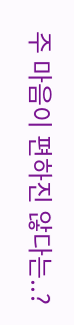주 마음이 편하진 않다는..?